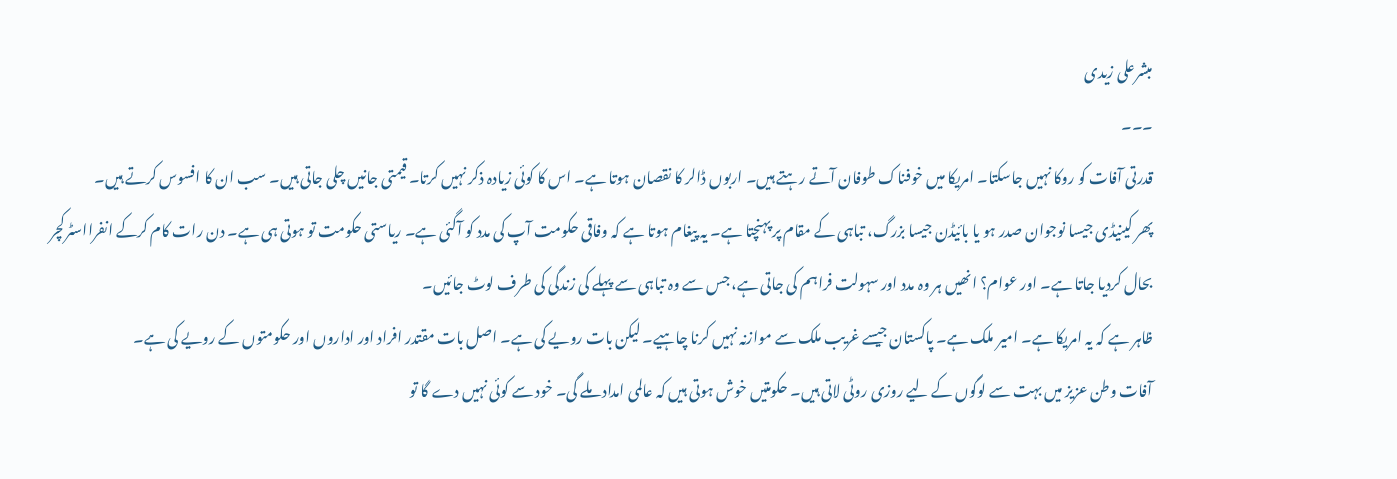مبشرعلی زیدی
۔۔۔
قدرتی آفات کو روکا نہیں جاسکتا۔ امریکا میں خوفناک طوفان آتے رہتے ہیں۔ اربوں ڈالر کا نقصان ہوتا ہے۔ اس کا کوئی زیادہ ذکر نہیں کرتا۔ قیمتی جانیں چلی جاتی ہیں۔ سب ان کا افسوس کرتے ہیں۔
پھر کینیڈی جیسا نوجوان صدر ہو یا بائیڈن جیسا بزرگ، تباہی کے مقام پر پہنچتا ہے۔ یہ پیغام ہوتا ہے کہ وفاقی حکومت آپ کی مدد کو آگئی ہے۔ ریاستی حکومت تو ہوتی ہی ہے۔ دن رات کام کرکے انفرااسٹرکچر بحال کردیا جاتا ہے۔ اور عوام؟ انھیں ہر وہ مدد اور سہولت فراہم کی جاتی ہے، جس سے وہ تباہی سے پہلے کی زندگی کی طرف لوٹ جائیں۔
ظاہر ہے کہ یہ امریکا ہے۔ امیر ملک ہے۔ پاکستان جیسے غریب ملک سے موازنہ نہیں کرنا چاہیے۔ لیکن بات رویے کی ہے۔ اصل بات مقتدر افراد اور اداروں اور حکومتوں کے رویے کی ہے۔
آفات وطن عزیز میں بہت سے لوگوں کے لیے روزی روٹی لاتی ہیں۔ حکومتیں خوش ہوتی ہیں کہ عالمی امداد ملے گی۔ خود سے کوئی نہیں دے گا تو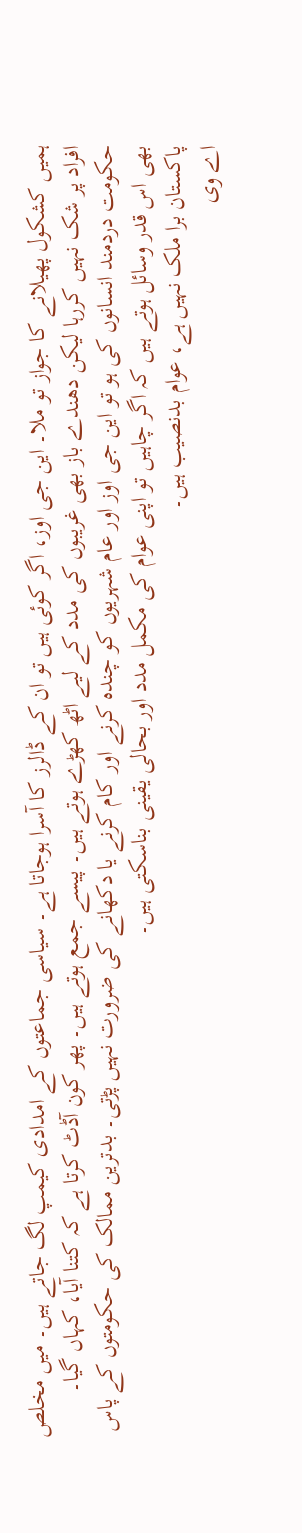ہمیں کشکول پھیلانے کا جواز تو ملا۔ این جی اوز، اگر کوئی ہیں تو ان کے ڈالرز کا آسرا ہوجاتا ہے۔ سیاسی جماعتوں کے امدادی کیمپ لگ جاتے ہیں۔ میں مخلص افراد پر شک نہیں کررہا لیکن دھندے باز بھی غریبوں کی مدد کے لیے اٹھ کھڑے ہوتے ہیں۔ پیسے جمع ہوتے ہیں۔ پھر کون آڈٹ کرتا ہے کہ کتنا آیا، کہاں گیا۔
حکومت دردمند انسانوں کی ہو تو این جی اوز اور عام شہریوں کو چندہ کرنے اور کام کرنے یا دکھانے کی ضرورت نہیں پڑتی۔ بدترین ممالک کی حکومتوں کے پاس بھی اس قدر وسائل ہوتے ہیں کہ اگر چاہیں تو اپنی عوام کی مکمل مدد اور بحالی یقینی بناسکتی ہیں۔
پاکستان برا ملک نہیں ہے، عوام بدنصیب ہیں۔
اے وی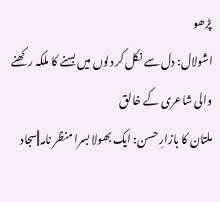پڑھو
اشولال: دل سے نکل کر دلوں میں بسنے کا ملکہ رکھنے والی شاعری کے خالق
ملتان کا بازارِ حسن: ایک بھولا بسرا منظر نامہ||سجاد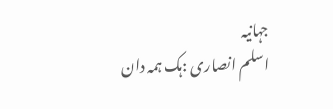جہانیہ
اسلم انصاری :ہک ہمہ دان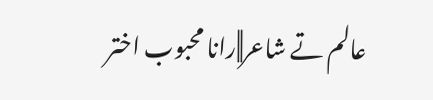عالم تے شاعر||رانا محبوب اختر